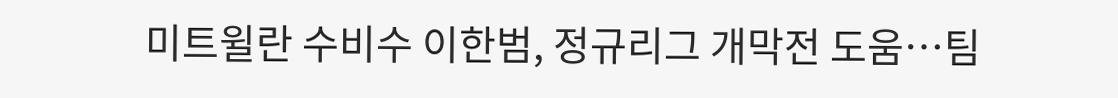미트윌란 수비수 이한범, 정규리그 개막전 도움…팀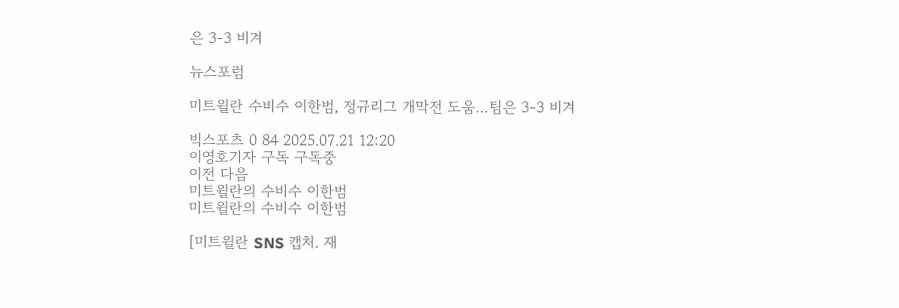은 3-3 비겨

뉴스포럼

미트윌란 수비수 이한범, 정규리그 개막전 도움…팀은 3-3 비겨

빅스포츠 0 84 2025.07.21 12:20
이영호기자 구독 구독중
이전 다음
미트윌란의 수비수 이한범
미트윌란의 수비수 이한범

[미트윌란 SNS 캡처. 재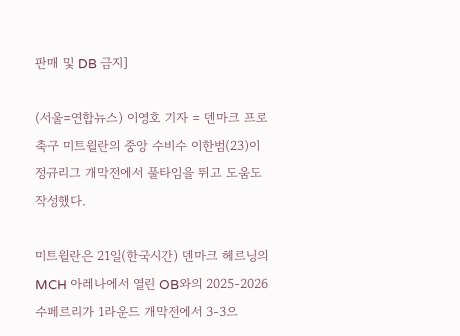판매 및 DB 금지]

(서울=연합뉴스) 이영호 기자 = 덴마크 프로축구 미트윌란의 중앙 수비수 이한범(23)이 정규리그 개막전에서 풀타임을 뛰고 도움도 작성했다.

미트윌란은 21일(한국시간) 덴마크 헤르닝의 MCH 아레나에서 열린 OB와의 2025-2026 수페르리가 1라운드 개막전에서 3-3으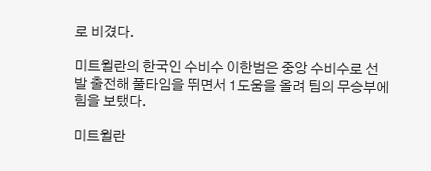로 비겼다.

미트윌란의 한국인 수비수 이한범은 중앙 수비수로 선발 출전해 풀타임을 뛰면서 1도움을 올려 팀의 무승부에 힘을 보탰다.

미트윌란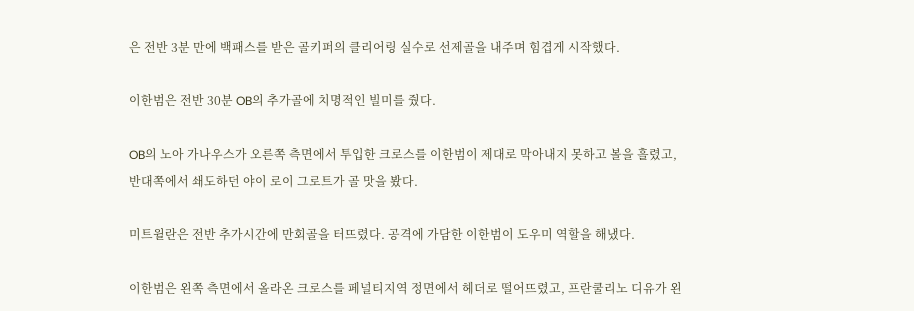은 전반 3분 만에 백패스를 받은 골키퍼의 클리어링 실수로 선제골을 내주며 힘겹게 시작했다.

이한범은 전반 30분 OB의 추가골에 치명적인 빌미를 줬다.

OB의 노아 가나우스가 오른쪽 측면에서 투입한 크로스를 이한범이 제대로 막아내지 못하고 볼을 흘렸고, 반대쪽에서 쇄도하던 야이 로이 그로트가 골 맛을 봤다.

미트윌란은 전반 추가시간에 만회골을 터뜨렸다. 공격에 가담한 이한범이 도우미 역할을 해냈다.

이한범은 왼쪽 측면에서 올라온 크로스를 페널티지역 정면에서 헤더로 떨어뜨렸고, 프란쿨리노 디유가 왼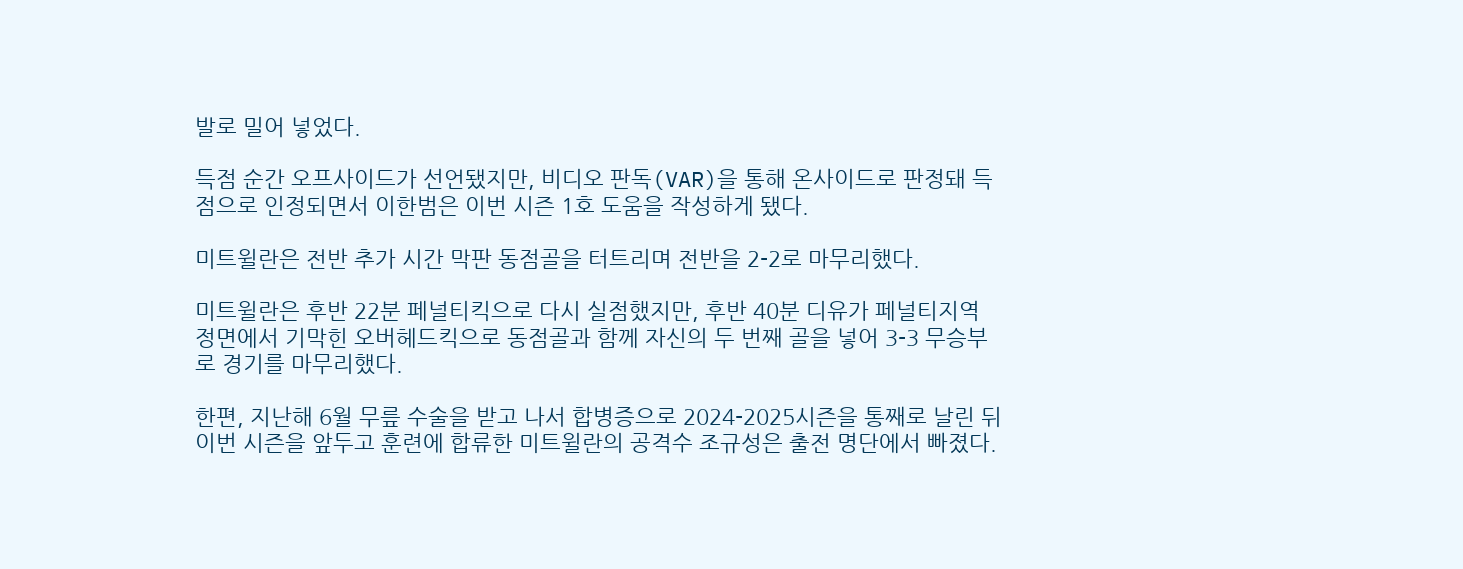발로 밀어 넣었다.

득점 순간 오프사이드가 선언됐지만, 비디오 판독(VAR)을 통해 온사이드로 판정돼 득점으로 인정되면서 이한범은 이번 시즌 1호 도움을 작성하게 됐다.

미트윌란은 전반 추가 시간 막판 동점골을 터트리며 전반을 2-2로 마무리했다.

미트윌란은 후반 22분 페널티킥으로 다시 실점했지만, 후반 40분 디유가 페널티지역 정면에서 기막힌 오버헤드킥으로 동점골과 함께 자신의 두 번째 골을 넣어 3-3 무승부로 경기를 마무리했다.

한편, 지난해 6월 무릎 수술을 받고 나서 합병증으로 2024-2025시즌을 통째로 날린 뒤 이번 시즌을 앞두고 훈련에 합류한 미트윌란의 공격수 조규성은 출전 명단에서 빠졌다.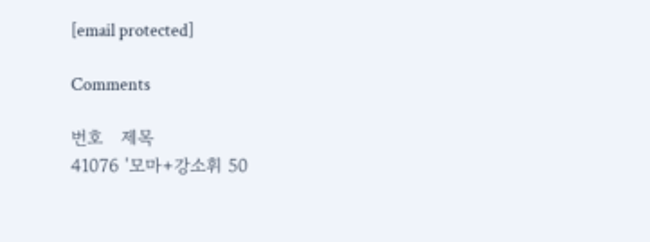[email protected]

Comments

번호   제목
41076 '모마+강소휘 50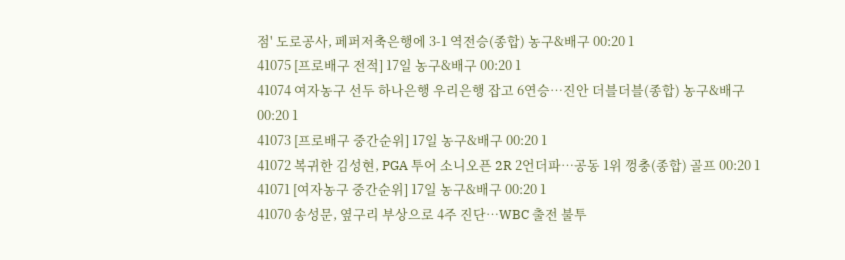점' 도로공사, 페퍼저축은행에 3-1 역전승(종합) 농구&배구 00:20 1
41075 [프로배구 전적] 17일 농구&배구 00:20 1
41074 여자농구 선두 하나은행 우리은행 잡고 6연승…진안 더블더블(종합) 농구&배구 00:20 1
41073 [프로배구 중간순위] 17일 농구&배구 00:20 1
41072 복귀한 김성현, PGA 투어 소니오픈 2R 2언더파…공동 1위 껑충(종합) 골프 00:20 1
41071 [여자농구 중간순위] 17일 농구&배구 00:20 1
41070 송성문, 옆구리 부상으로 4주 진단…WBC 출전 불투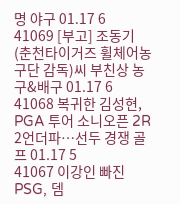명 야구 01.17 6
41069 [부고] 조동기(춘천타이거즈 휠체어농구단 감독)씨 부친상 농구&배구 01.17 6
41068 복귀한 김성현, PGA 투어 소니오픈 2R 2언더파…선두 경쟁 골프 01.17 5
41067 이강인 빠진 PSG, 뎀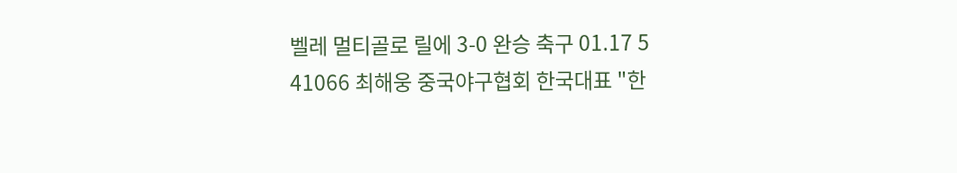벨레 멀티골로 릴에 3-0 완승 축구 01.17 5
41066 최해웅 중국야구협회 한국대표 "한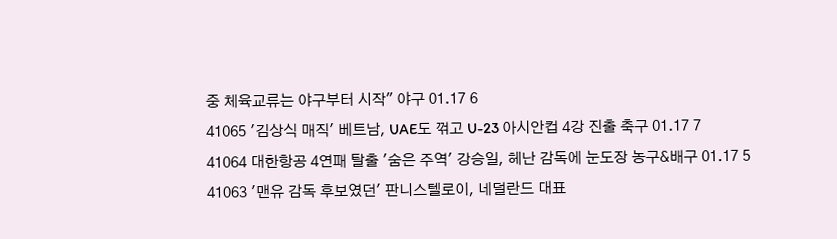중 체육교류는 야구부터 시작" 야구 01.17 6
41065 '김상식 매직' 베트남, UAE도 꺾고 U-23 아시안컵 4강 진출 축구 01.17 7
41064 대한항공 4연패 탈출 '숨은 주역' 강승일, 헤난 감독에 눈도장 농구&배구 01.17 5
41063 '맨유 감독 후보였던' 판니스텔로이, 네덜란드 대표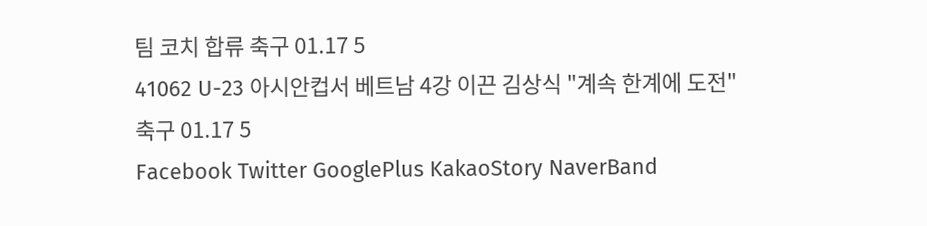팀 코치 합류 축구 01.17 5
41062 U-23 아시안컵서 베트남 4강 이끈 김상식 "계속 한계에 도전" 축구 01.17 5
Facebook Twitter GooglePlus KakaoStory NaverBand